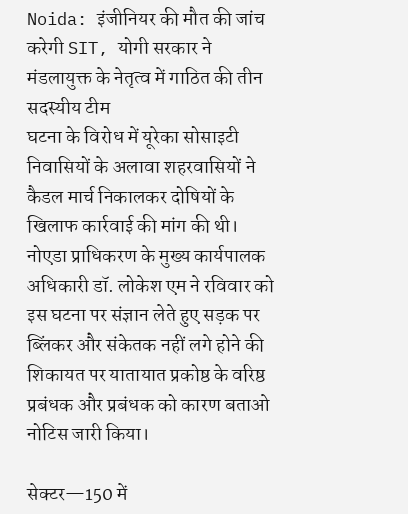Noida: इंजीनियर की मौत की जांच करेगी SIT, योगी सरकार ने मंडलायुक्त के नेतृत्व में गाठित की तीन सदस्यीय टीम
घटना के विरोध में यूरेका सोसाइटी निवासियों के अलावा शहरवासियों ने कैडल मार्च निकालकर दोषियों के खिलाफ कार्रवाई की मांग की थी। नोएडा प्राधिकरण के मुख्य कार्यपालक अधिकारी डॉ. लोकेश एम ने रविवार को इस घटना पर संज्ञान लेते हुए सड़क पर ब्लिंकर और संकेतक नहीं लगे होने की शिकायत पर यातायात प्रकोष्ठ के वरिष्ठ प्रबंधक और प्रबंधक को कारण बताओ नोटिस जारी किया।

सेक्टर—150 में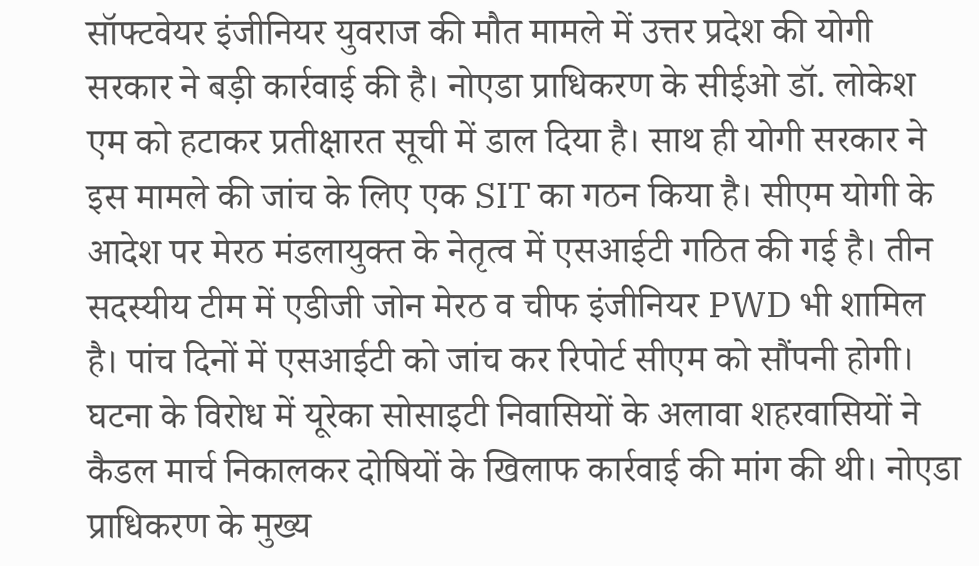सॉफ्टवेयर इंजीनियर युवराज की मौत मामले में उत्तर प्रदेश की योगी सरकार ने बड़ी कार्रवाई की है। नोएडा प्राधिकरण के सीईओ डॉ. लोकेश एम को हटाकर प्रतीक्षारत सूची में डाल दिया है। साथ ही योगी सरकार ने इस मामले की जांच के लिए एक SIT का गठन किया है। सीएम योगी के आदेश पर मेरठ मंडलायुक्त के नेतृत्व में एसआईटी गठित की गई है। तीन सदस्यीय टीम में एडीजी जोन मेरठ व चीफ इंजीनियर PWD भी शामिल है। पांच दिनों में एसआईटी को जांच कर रिपोर्ट सीएम को सौंपनी होगी।
घटना के विरोध में यूरेका सोसाइटी निवासियों के अलावा शहरवासियों ने कैडल मार्च निकालकर दोषियों के खिलाफ कार्रवाई की मांग की थी। नोएडा प्राधिकरण के मुख्य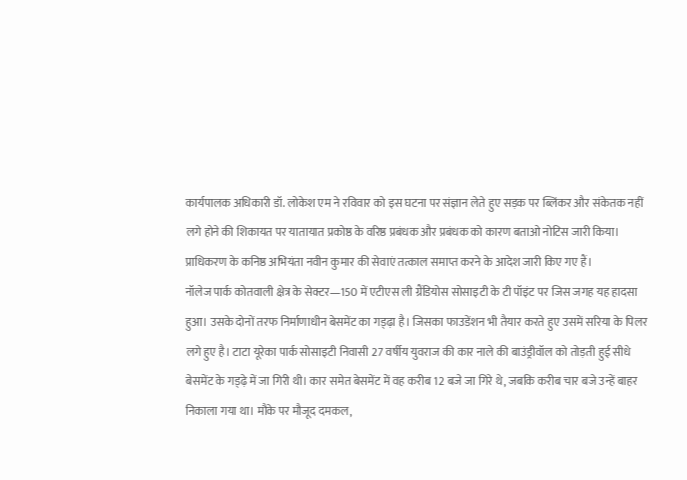कार्यपालक अधिकारी डॉ. लोकेश एम ने रविवार को इस घटना पर संज्ञान लेते हुए सड़क पर ब्लिंकर और संकेतक नहीं लगे होने की शिकायत पर यातायात प्रकोष्ठ के वरिष्ठ प्रबंधक और प्रबंधक को कारण बताओ नोटिस जारी किया। प्राधिकरण के कनिष्ठ अभियंता नवीन कुमार की सेवाएं तत्काल समाप्त करने के आदेश जारी किए गए हैं।
नॉलेज पार्क कोतवाली क्षेत्र के सेक्टर—150 में एटीएस ली ग्रैंडियोस सोसाइटी के टी पॉइंट पर जिस जगह यह हादसा हुआ। उसके दोनों तरफ निर्माणाधीन बेसमेंट का गड्ढ़ा है। जिसका फाउडेंशन भी तैयार करते हुए उसमें सरिया के पिलर लगे हुए है। टाटा यूरेका पार्क सोसाइटी निवासी 27 वर्षीय युवराज की कार नाले की बाउंड्रीवॉल को तोड़ती हुई सीधे बेसमेंट के गड्ढ़े में जा गिरी थी। कार समेत बेसमेंट में वह करीब 12 बजे जा गिरे थे, जबकि करीब चार बजे उन्हें बाहर निकाला गया था। मौके पर मौजूद दमकल,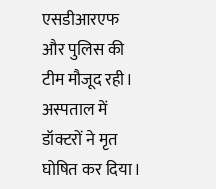एसडीआरएफ और पुलिस की टीम मौजूद रही। अस्पताल में डॉक्टरों ने मृत घोषित कर दिया।